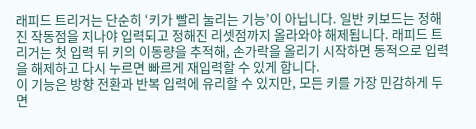래피드 트리거는 단순히 ‘키가 빨리 눌리는 기능’이 아닙니다. 일반 키보드는 정해진 작동점을 지나야 입력되고 정해진 리셋점까지 올라와야 해제됩니다. 래피드 트리거는 첫 입력 뒤 키의 이동량을 추적해, 손가락을 올리기 시작하면 동적으로 입력을 해제하고 다시 누르면 빠르게 재입력할 수 있게 합니다.
이 기능은 방향 전환과 반복 입력에 유리할 수 있지만, 모든 키를 가장 민감하게 두면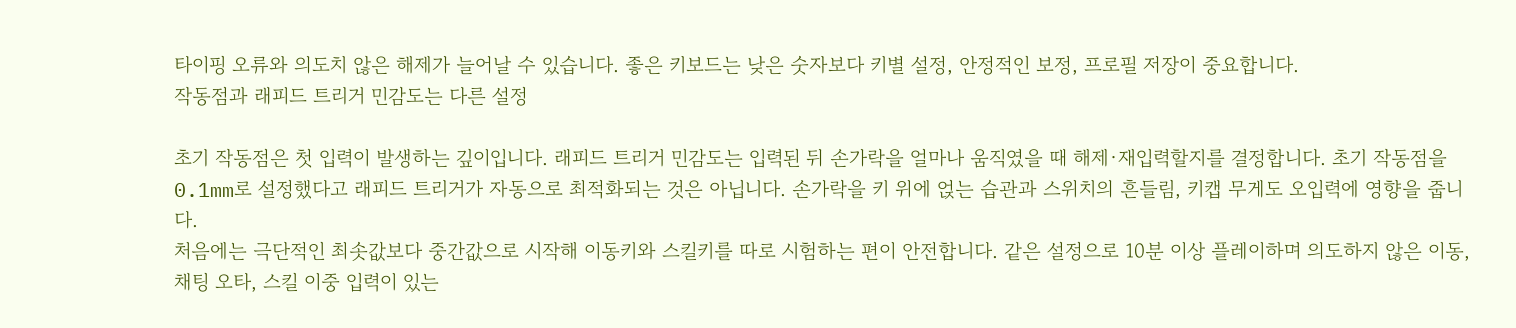타이핑 오류와 의도치 않은 해제가 늘어날 수 있습니다. 좋은 키보드는 낮은 숫자보다 키별 설정, 안정적인 보정, 프로필 저장이 중요합니다.
작동점과 래피드 트리거 민감도는 다른 설정

초기 작동점은 첫 입력이 발생하는 깊이입니다. 래피드 트리거 민감도는 입력된 뒤 손가락을 얼마나 움직였을 때 해제·재입력할지를 결정합니다. 초기 작동점을 0.1mm로 설정했다고 래피드 트리거가 자동으로 최적화되는 것은 아닙니다. 손가락을 키 위에 얹는 습관과 스위치의 흔들림, 키캡 무게도 오입력에 영향을 줍니다.
처음에는 극단적인 최솟값보다 중간값으로 시작해 이동키와 스킬키를 따로 시험하는 편이 안전합니다. 같은 설정으로 10분 이상 플레이하며 의도하지 않은 이동, 채팅 오타, 스킬 이중 입력이 있는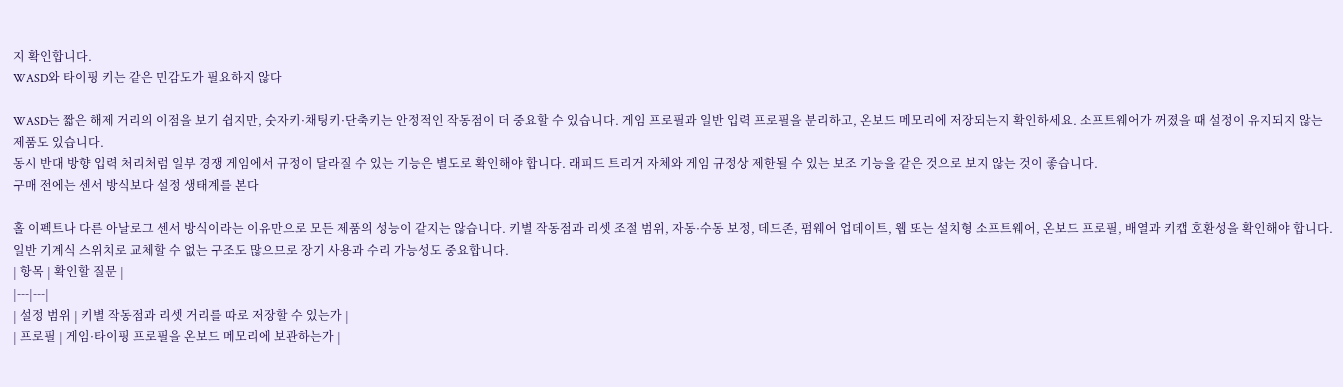지 확인합니다.
WASD와 타이핑 키는 같은 민감도가 필요하지 않다

WASD는 짧은 해제 거리의 이점을 보기 쉽지만, 숫자키·채팅키·단축키는 안정적인 작동점이 더 중요할 수 있습니다. 게임 프로필과 일반 입력 프로필을 분리하고, 온보드 메모리에 저장되는지 확인하세요. 소프트웨어가 꺼졌을 때 설정이 유지되지 않는 제품도 있습니다.
동시 반대 방향 입력 처리처럼 일부 경쟁 게임에서 규정이 달라질 수 있는 기능은 별도로 확인해야 합니다. 래피드 트리거 자체와 게임 규정상 제한될 수 있는 보조 기능을 같은 것으로 보지 않는 것이 좋습니다.
구매 전에는 센서 방식보다 설정 생태계를 본다

홀 이펙트나 다른 아날로그 센서 방식이라는 이유만으로 모든 제품의 성능이 같지는 않습니다. 키별 작동점과 리셋 조절 범위, 자동·수동 보정, 데드존, 펌웨어 업데이트, 웹 또는 설치형 소프트웨어, 온보드 프로필, 배열과 키캡 호환성을 확인해야 합니다. 일반 기계식 스위치로 교체할 수 없는 구조도 많으므로 장기 사용과 수리 가능성도 중요합니다.
| 항목 | 확인할 질문 |
|---|---|
| 설정 범위 | 키별 작동점과 리셋 거리를 따로 저장할 수 있는가 |
| 프로필 | 게임·타이핑 프로필을 온보드 메모리에 보관하는가 |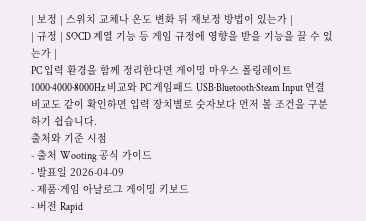| 보정 | 스위치 교체나 온도 변화 뒤 재보정 방법이 있는가 |
| 규정 | SOCD 계열 기능 등 게임 규정에 영향을 받을 기능을 끌 수 있는가 |
PC 입력 환경을 함께 정리한다면 게이밍 마우스 폴링레이트 1000·4000·8000Hz 비교와 PC 게임패드 USB·Bluetooth·Steam Input 연결 비교도 같이 확인하면 입력 장치별로 숫자보다 먼저 볼 조건을 구분하기 쉽습니다.
출처와 기준 시점
- 출처 Wooting 공식 가이드
- 발표일 2026-04-09
- 제품·게임 아날로그 게이밍 키보드
- 버전 Rapid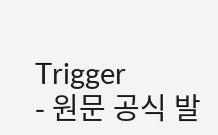Trigger
- 원문 공식 발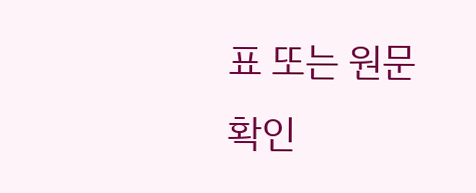표 또는 원문 확인